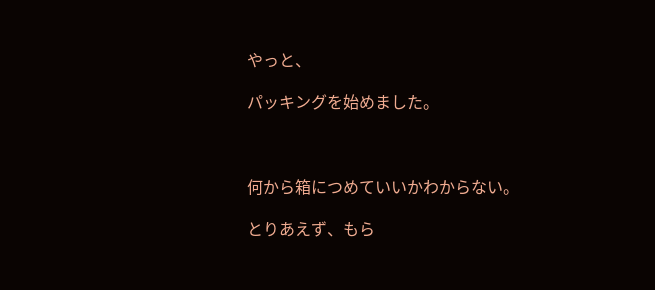やっと、

パッキングを始めました。



何から箱につめていいかわからない。

とりあえず、もら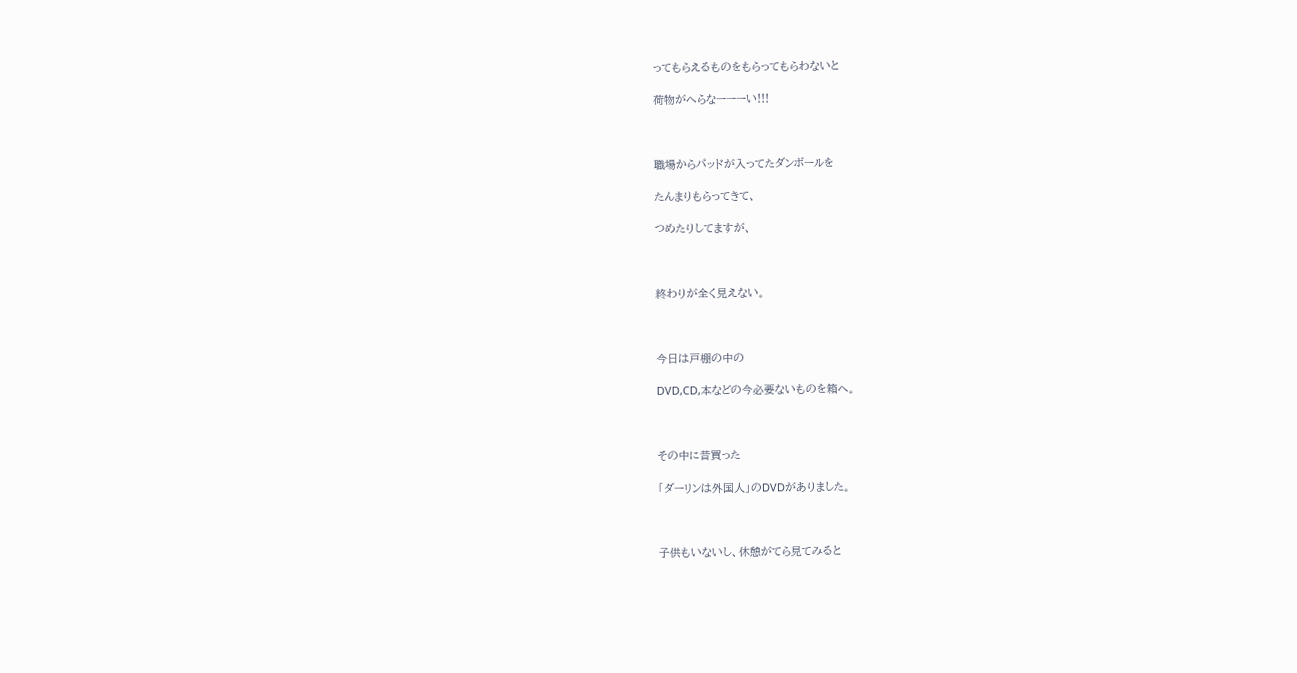ってもらえるものをもらってもらわないと

荷物がへらなーーーい!!!



職場からパッドが入ってたダンボールを

たんまりもらってきて、

つめたりしてますが、



終わりが全く見えない。



今日は戸棚の中の

DVD,CD,本などの今必要ないものを箱へ。



その中に昔買った

「ダーリンは外国人」のDVDがありました。



子供もいないし、休憩がてら見てみると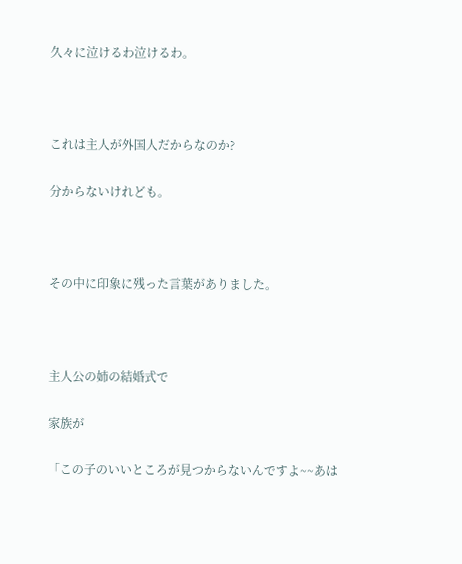久々に泣けるわ泣けるわ。



これは主人が外国人だからなのか?

分からないけれども。



その中に印象に残った言葉がありました。



主人公の姉の結婚式で

家族が

「この子のいいところが見つからないんですよ~~あは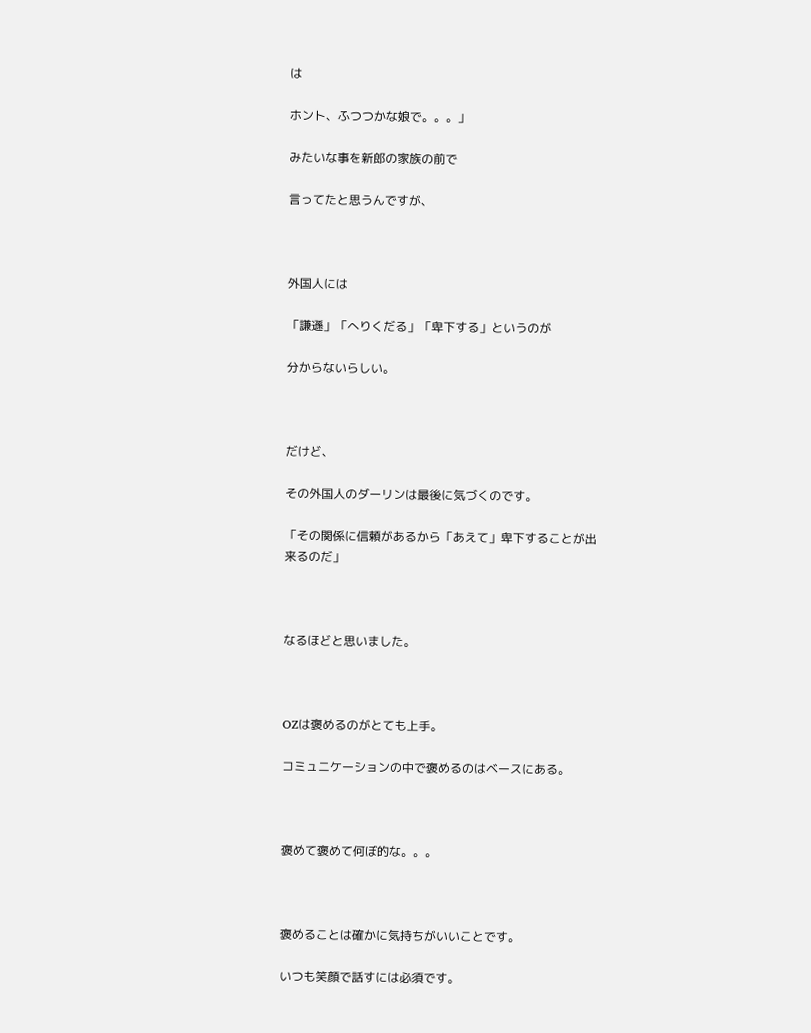は

ホント、ふつつかな娘で。。。」

みたいな事を新郎の家族の前で

言ってたと思うんですが、



外国人には

「謙遜」「へりくだる」「卑下する」というのが

分からないらしい。



だけど、

その外国人のダーリンは最後に気づくのです。

「その関係に信頼があるから「あえて」卑下することが出来るのだ」



なるほどと思いました。



OZは褒めるのがとても上手。

コミュニケーションの中で褒めるのはベースにある。



褒めて褒めて何ぼ的な。。。



褒めることは確かに気持ちがいいことです。

いつも笑顔で話すには必須です。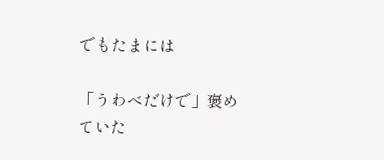でもたまには

「うわべだけで」褒めていた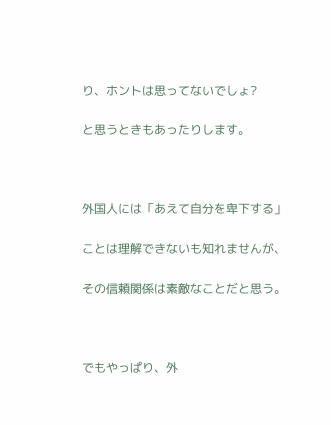り、ホントは思ってないでしょ?

と思うときもあったりします。



外国人には「あえて自分を卑下する」

ことは理解できないも知れませんが、

その信頼関係は素敵なことだと思う。



でもやっぱり、外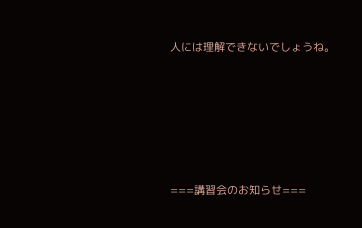人には理解できないでしょうね。





===講習会のお知らせ===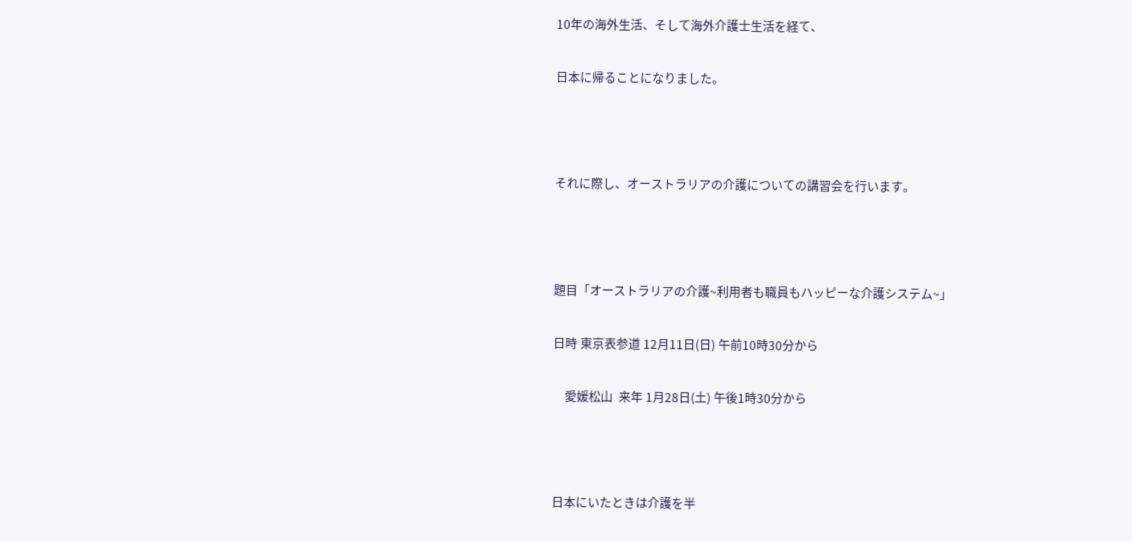10年の海外生活、そして海外介護士生活を経て、

日本に帰ることになりました。



それに際し、オーストラリアの介護についての講習会を行います。



題目「オーストラリアの介護~利用者も職員もハッピーな介護システム~」

日時 東京表参道 12月11日(日) 午前10時30分から

    愛媛松山  来年 1月28日(土) 午後1時30分から



日本にいたときは介護を半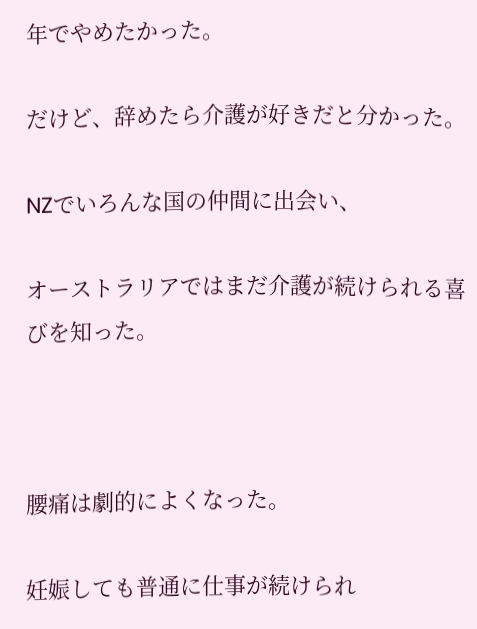年でやめたかった。

だけど、辞めたら介護が好きだと分かった。

NZでいろんな国の仲間に出会い、

オーストラリアではまだ介護が続けられる喜びを知った。



腰痛は劇的によくなった。

妊娠しても普通に仕事が続けられ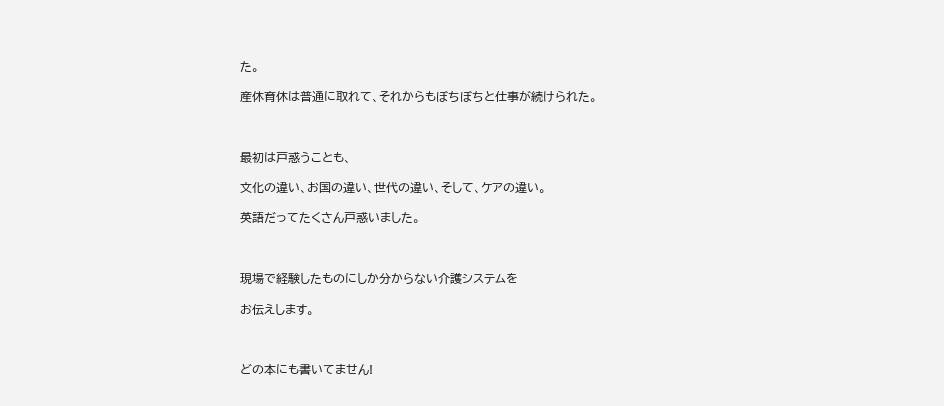た。

産休育休は普通に取れて、それからもぼちぼちと仕事が続けられた。



最初は戸惑うことも、

文化の違い、お国の違い、世代の違い、そして、ケアの違い。

英語だってたくさん戸惑いました。



現場で経験したものにしか分からない介護システムを

お伝えします。



どの本にも書いてません!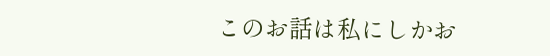このお話は私にしかお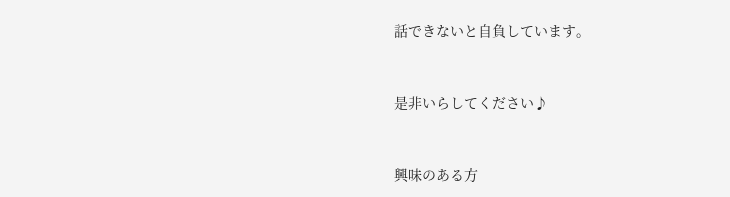話できないと自負しています。



是非いらしてください♪



興味のある方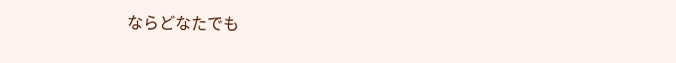ならどなたでも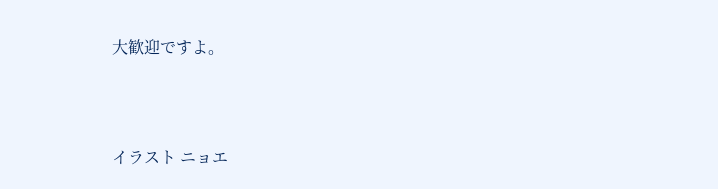大歓迎ですよ。



イラスト ニョエ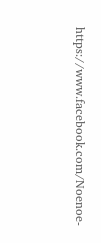https://www.facebook.com/Noenoe-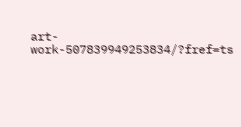art-work-507839949253834/?fref=ts